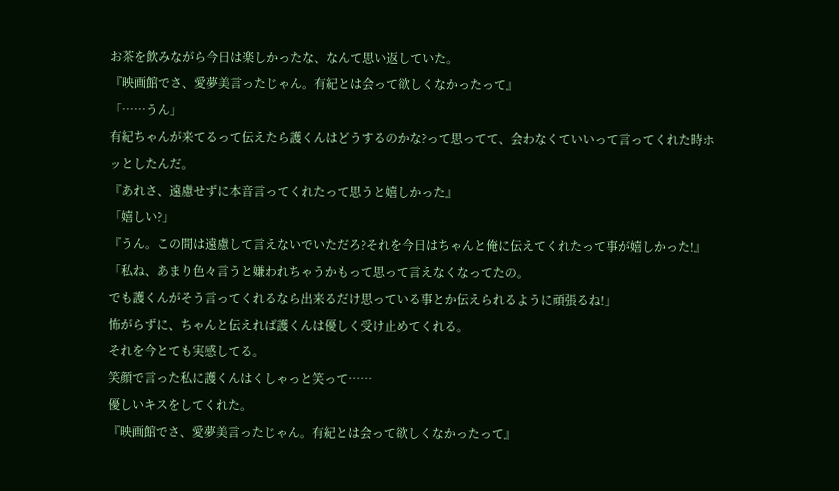お茶を飲みながら今日は楽しかったな、なんて思い返していた。
『映画館でさ、愛夢美言ったじゃん。有紀とは会って欲しくなかったって』
「……うん」
有紀ちゃんが来てるって伝えたら護くんはどうするのかな?って思ってて、会わなくていいって言ってくれた時ホッとしたんだ。
『あれさ、遠慮せずに本音言ってくれたって思うと嬉しかった』
「嬉しい?」
『うん。この間は遠慮して言えないでいただろ?それを今日はちゃんと俺に伝えてくれたって事が嬉しかった!』
「私ね、あまり色々言うと嫌われちゃうかもって思って言えなくなってたの。
でも護くんがそう言ってくれるなら出来るだけ思っている事とか伝えられるように頑張るね!」
怖がらずに、ちゃんと伝えれば護くんは優しく受け止めてくれる。
それを今とても実感してる。
笑顔で言った私に護くんはくしゃっと笑って……
優しいキスをしてくれた。
『映画館でさ、愛夢美言ったじゃん。有紀とは会って欲しくなかったって』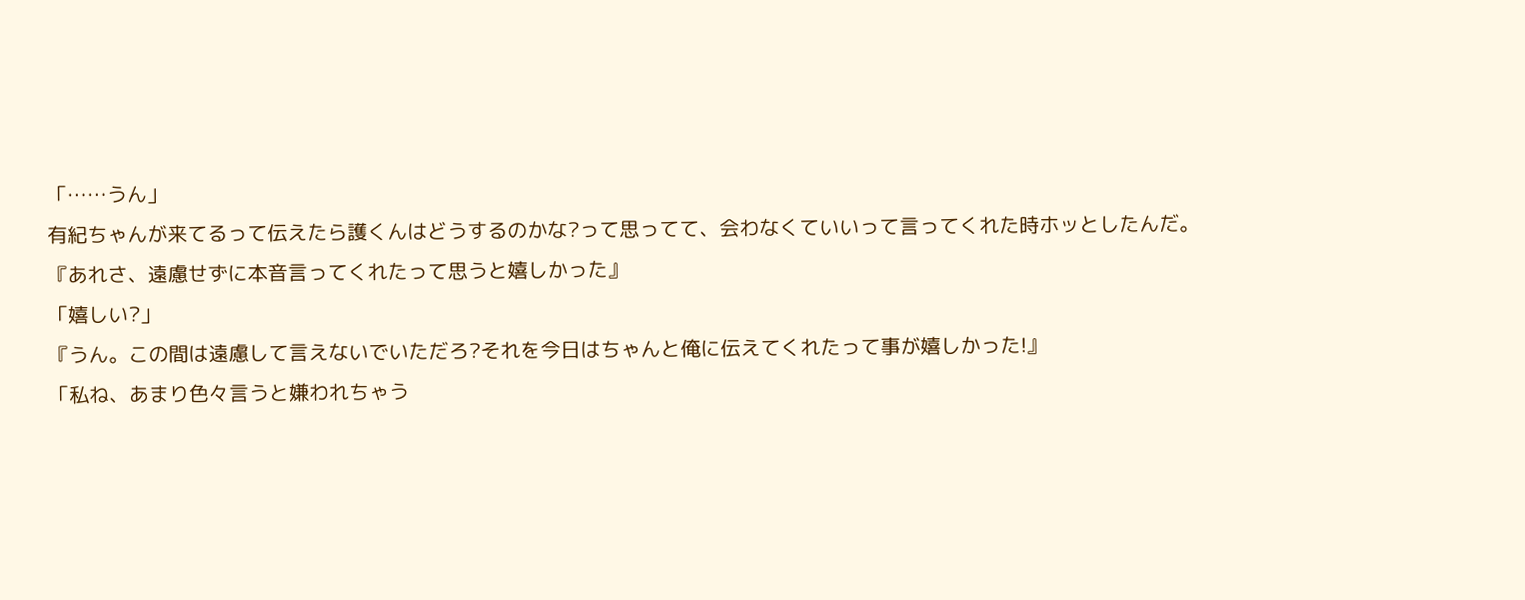「……うん」
有紀ちゃんが来てるって伝えたら護くんはどうするのかな?って思ってて、会わなくていいって言ってくれた時ホッとしたんだ。
『あれさ、遠慮せずに本音言ってくれたって思うと嬉しかった』
「嬉しい?」
『うん。この間は遠慮して言えないでいただろ?それを今日はちゃんと俺に伝えてくれたって事が嬉しかった!』
「私ね、あまり色々言うと嫌われちゃう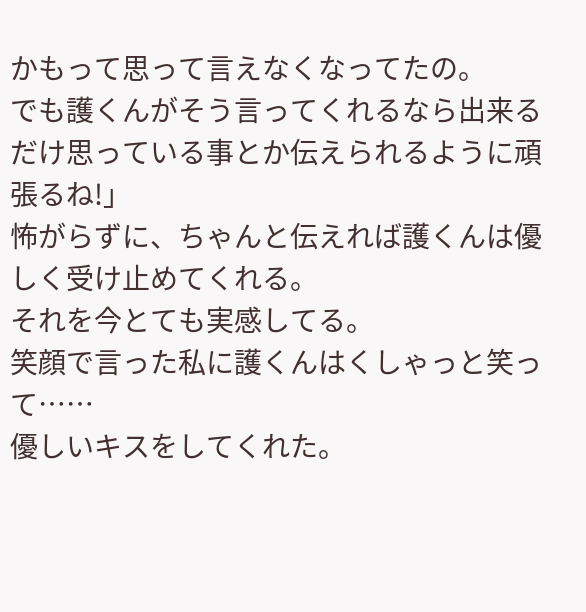かもって思って言えなくなってたの。
でも護くんがそう言ってくれるなら出来るだけ思っている事とか伝えられるように頑張るね!」
怖がらずに、ちゃんと伝えれば護くんは優しく受け止めてくれる。
それを今とても実感してる。
笑顔で言った私に護くんはくしゃっと笑って……
優しいキスをしてくれた。